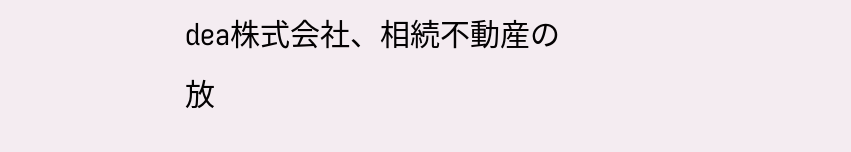dea株式会社、相続不動産の放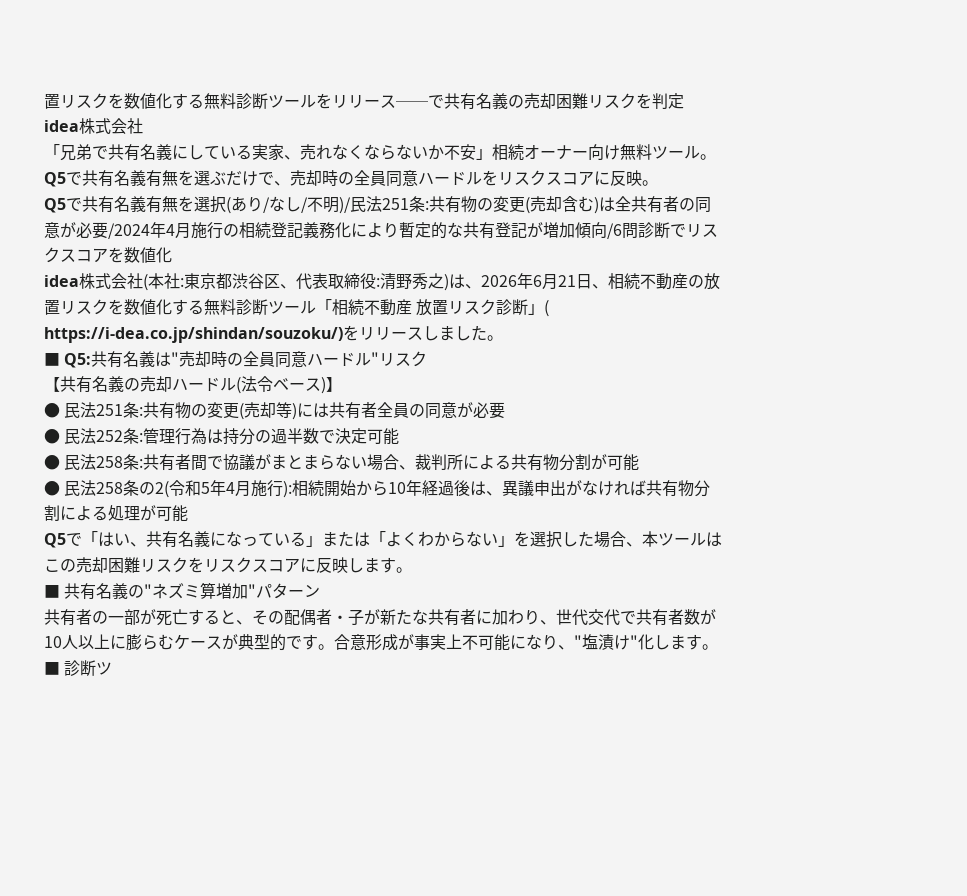置リスクを数値化する無料診断ツールをリリース──で共有名義の売却困難リスクを判定
idea株式会社
「兄弟で共有名義にしている実家、売れなくならないか不安」相続オーナー向け無料ツール。Q5で共有名義有無を選ぶだけで、売却時の全員同意ハードルをリスクスコアに反映。
Q5で共有名義有無を選択(あり/なし/不明)/民法251条:共有物の変更(売却含む)は全共有者の同意が必要/2024年4月施行の相続登記義務化により暫定的な共有登記が増加傾向/6問診断でリスクスコアを数値化
idea株式会社(本社:東京都渋谷区、代表取締役:清野秀之)は、2026年6月21日、相続不動産の放置リスクを数値化する無料診断ツール「相続不動産 放置リスク診断」(
https://i-dea.co.jp/shindan/souzoku/)をリリースしました。
■ Q5:共有名義は"売却時の全員同意ハードル"リスク
【共有名義の売却ハードル(法令ベース)】
● 民法251条:共有物の変更(売却等)には共有者全員の同意が必要
● 民法252条:管理行為は持分の過半数で決定可能
● 民法258条:共有者間で協議がまとまらない場合、裁判所による共有物分割が可能
● 民法258条の2(令和5年4月施行):相続開始から10年経過後は、異議申出がなければ共有物分割による処理が可能
Q5で「はい、共有名義になっている」または「よくわからない」を選択した場合、本ツールはこの売却困難リスクをリスクスコアに反映します。
■ 共有名義の"ネズミ算増加"パターン
共有者の一部が死亡すると、その配偶者・子が新たな共有者に加わり、世代交代で共有者数が10人以上に膨らむケースが典型的です。合意形成が事実上不可能になり、"塩漬け"化します。
■ 診断ツ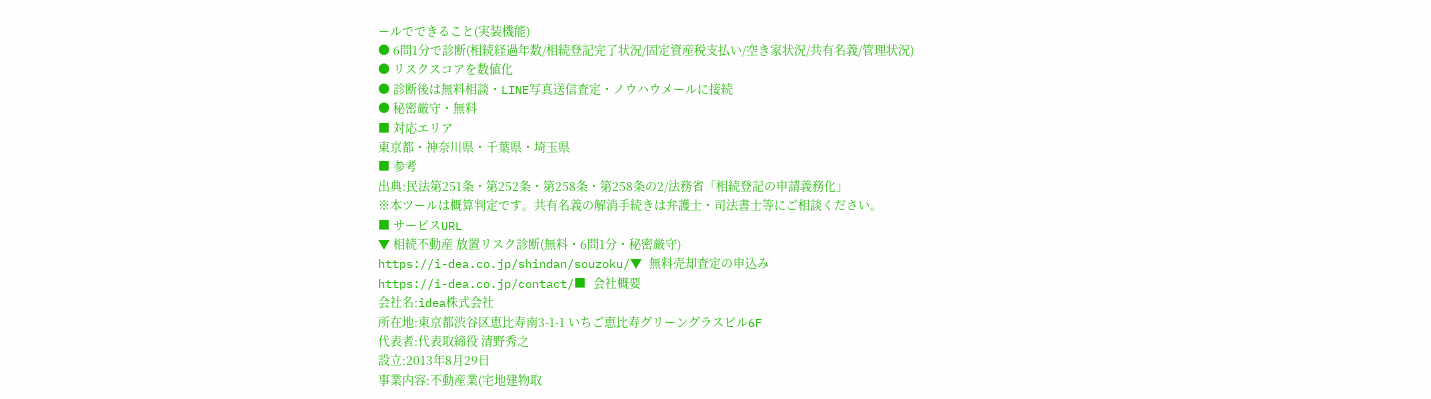ールでできること(実装機能)
● 6問1分で診断(相続経過年数/相続登記完了状況/固定資産税支払い/空き家状況/共有名義/管理状況)
● リスクスコアを数値化
● 診断後は無料相談・LINE写真送信査定・ノウハウメールに接続
● 秘密厳守・無料
■ 対応エリア
東京都・神奈川県・千葉県・埼玉県
■ 参考
出典:民法第251条・第252条・第258条・第258条の2/法務省「相続登記の申請義務化」
※本ツールは概算判定です。共有名義の解消手続きは弁護士・司法書士等にご相談ください。
■ サービスURL
▼ 相続不動産 放置リスク診断(無料・6問1分・秘密厳守)
https://i-dea.co.jp/shindan/souzoku/▼ 無料売却査定の申込み
https://i-dea.co.jp/contact/■ 会社概要
会社名:idea株式会社
所在地:東京都渋谷区恵比寿南3-1-1 いちご恵比寿グリーングラスビル6F
代表者:代表取締役 清野秀之
設立:2013年8月29日
事業内容:不動産業(宅地建物取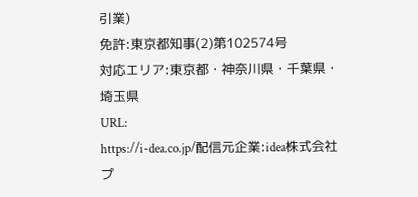引業)
免許:東京都知事(2)第102574号
対応エリア:東京都・神奈川県・千葉県・埼玉県
URL:
https://i-dea.co.jp/配信元企業:idea株式会社
プ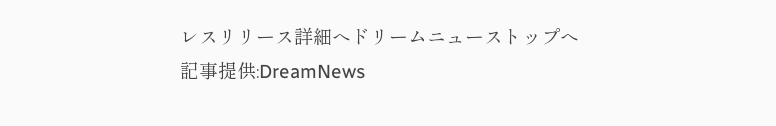レスリリース詳細へドリームニューストップへ
記事提供:DreamNews